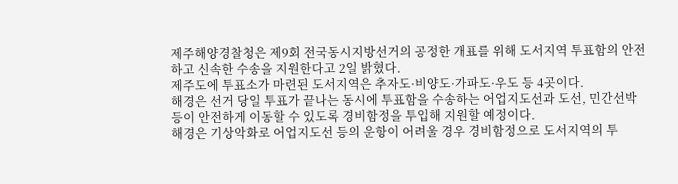제주해양경찰청은 제9회 전국동시지방선거의 공정한 개표를 위해 도서지역 투표함의 안전하고 신속한 수송을 지원한다고 2일 밝혔다.
제주도에 투표소가 마련된 도서지역은 추자도·비양도·가파도·우도 등 4곳이다.
해경은 선거 당일 투표가 끝나는 동시에 투표함을 수송하는 어업지도선과 도선, 민간선박 등이 안전하게 이동할 수 있도록 경비함정을 투입해 지원할 예정이다.
해경은 기상악화로 어업지도선 등의 운항이 어려울 경우 경비함정으로 도서지역의 투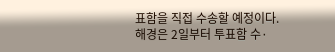표함을 직접 수송할 예정이다.
해경은 2일부터 투표함 수·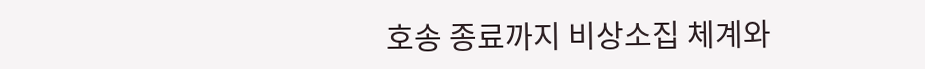호송 종료까지 비상소집 체계와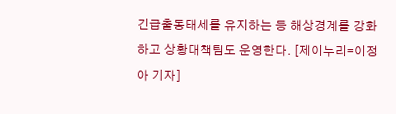긴급출동태세를 유지하는 등 해상경계를 강화하고 상황대책팀도 운영한다. [제이누리=이정아 기자]